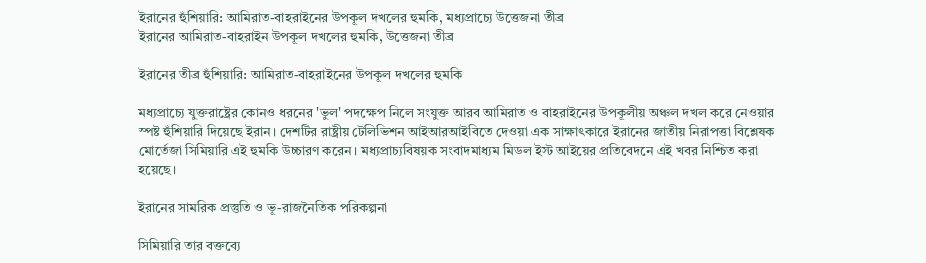ইরানের হুঁশিয়ারি: আমিরাত-বাহরাইনের উপকূল দখলের হুমকি, মধ্যপ্রাচ্যে উত্তেজনা তীব্র
ইরানের আমিরাত-বাহরাইন উপকূল দখলের হুমকি, উত্তেজনা তীব্র

ইরানের তীব্র হুঁশিয়ারি: আমিরাত-বাহরাইনের উপকূল দখলের হুমকি

মধ্যপ্রাচ্যে যুক্তরাষ্ট্রের কোনও ধরনের 'ভুল' পদক্ষেপ নিলে সংযুক্ত আরব আমিরাত ও বাহরাইনের উপকূলীয় অঞ্চল দখল করে নেওয়ার স্পষ্ট হুঁশিয়ারি দিয়েছে ইরান। দেশটির রাষ্ট্রীয় টেলিভিশন আইআরআইবিতে দেওয়া এক সাক্ষাৎকারে ইরানের জাতীয় নিরাপত্তা বিশ্লেষক মোর্তেজা সিমিয়ারি এই হুমকি উচ্চারণ করেন। মধ্যপ্রাচ্যবিষয়ক সংবাদমাধ্যম মিডল ইস্ট আইয়ের প্রতিবেদনে এই খবর নিশ্চিত করা হয়েছে।

ইরানের সামরিক প্রস্তুতি ও ভূ-রাজনৈতিক পরিকল্পনা

সিমিয়ারি তার বক্তব্যে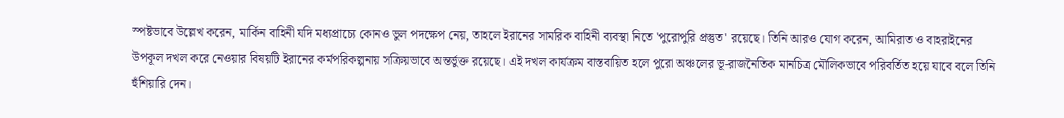স্পষ্টভাবে উল্লেখ করেন, মার্কিন বাহিনী যদি মধ্যপ্রাচ্যে কোনও ভুল পদক্ষেপ নেয়, তাহলে ইরানের সামরিক বাহিনী ব্যবস্থা নিতে 'পুরোপুরি প্রস্তুত' রয়েছে। তিনি আরও যোগ করেন, আমিরাত ও বাহরাইনের উপকূল দখল করে নেওয়ার বিষয়টি ইরানের কর্মপরিকল্পনায় সক্রিয়ভাবে অন্তর্ভুক্ত রয়েছে। এই দখল কার্যক্রম বাস্তবায়িত হলে পুরো অঞ্চলের ভূ-রাজনৈতিক মানচিত্র মৌলিকভাবে পরিবর্তিত হয়ে যাবে বলে তিনি হুঁশিয়ারি দেন।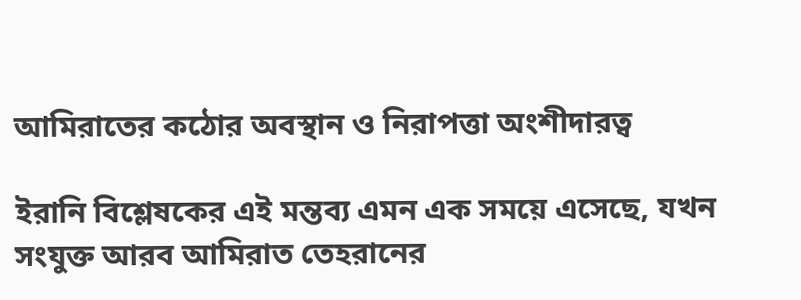আমিরাতের কঠোর অবস্থান ও নিরাপত্তা অংশীদারত্ব

ইরানি বিশ্লেষকের এই মন্তব্য এমন এক সময়ে এসেছে, যখন সংযুক্ত আরব আমিরাত তেহরানের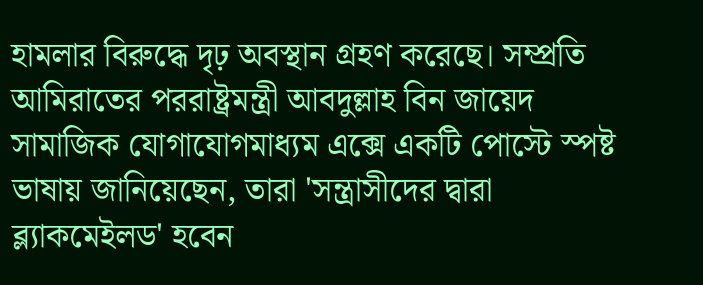হামলার বিরুদ্ধে দৃঢ় অবস্থান গ্রহণ করেছে। সম্প্রতি আমিরাতের পররাষ্ট্রমন্ত্রী আবদুল্লাহ বিন জায়েদ সামাজিক যোগাযোগমাধ্যম এক্সে একটি পোস্টে স্পষ্ট ভাষায় জানিয়েছেন, তারা 'সন্ত্রাসীদের দ্বারা ব্ল্যাকমেইলড' হবেন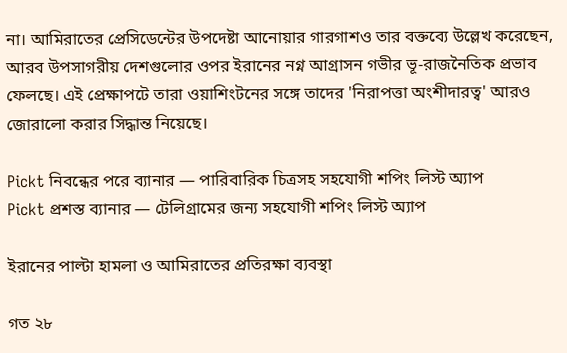না। আমিরাতের প্রেসিডেন্টের উপদেষ্টা আনোয়ার গারগাশও তার বক্তব্যে উল্লেখ করেছেন, আরব উপসাগরীয় দেশগুলোর ওপর ইরানের নগ্ন আগ্রাসন গভীর ভূ-রাজনৈতিক প্রভাব ফেলছে। এই প্রেক্ষাপটে তারা ওয়াশিংটনের সঙ্গে তাদের 'নিরাপত্তা অংশীদারত্ব' আরও জোরালো করার সিদ্ধান্ত নিয়েছে।

Pickt নিবন্ধের পরে ব্যানার — পারিবারিক চিত্রসহ সহযোগী শপিং লিস্ট অ্যাপ
Pickt প্রশস্ত ব্যানার — টেলিগ্রামের জন্য সহযোগী শপিং লিস্ট অ্যাপ

ইরানের পাল্টা হামলা ও আমিরাতের প্রতিরক্ষা ব্যবস্থা

গত ২৮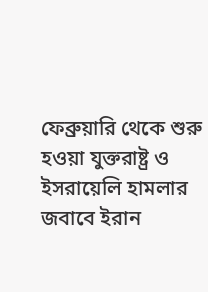ফেব্রুয়ারি থেকে শুরু হওয়া যুক্তরাষ্ট্র ও ইসরায়েলি হামলার জবাবে ইরান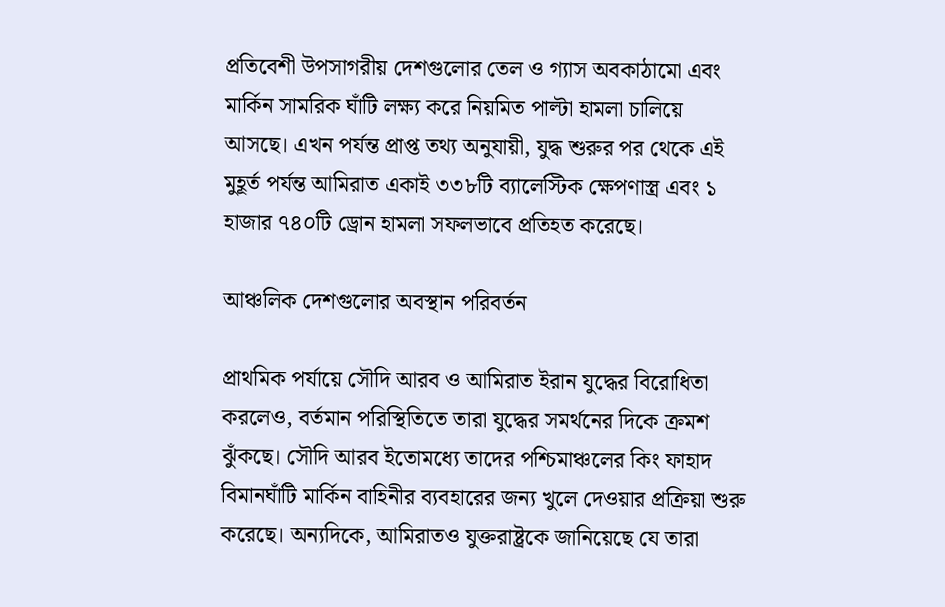প্রতিবেশী উপসাগরীয় দেশগুলোর তেল ও গ্যাস অবকাঠামো এবং মার্কিন সামরিক ঘাঁটি লক্ষ্য করে নিয়মিত পাল্টা হামলা চালিয়ে আসছে। এখন পর্যন্ত প্রাপ্ত তথ্য অনুযায়ী, যুদ্ধ শুরুর পর থেকে এই মুহূর্ত পর্যন্ত আমিরাত একাই ৩৩৮টি ব্যালেস্টিক ক্ষেপণাস্ত্র এবং ১ হাজার ৭৪০টি ড্রোন হামলা সফলভাবে প্রতিহত করেছে।

আঞ্চলিক দেশগুলোর অবস্থান পরিবর্তন

প্রাথমিক পর্যায়ে সৌদি আরব ও আমিরাত ইরান যুদ্ধের বিরোধিতা করলেও, বর্তমান পরিস্থিতিতে তারা যুদ্ধের সমর্থনের দিকে ক্রমশ ঝুঁকছে। সৌদি আরব ইতোমধ্যে তাদের পশ্চিমাঞ্চলের কিং ফাহাদ বিমানঘাঁটি মার্কিন বাহিনীর ব্যবহারের জন্য খুলে দেওয়ার প্রক্রিয়া শুরু করেছে। অন্যদিকে, আমিরাতও যুক্তরাষ্ট্রকে জানিয়েছে যে তারা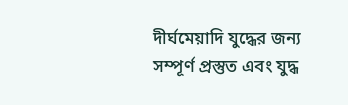দীর্ঘমেয়াদি যুদ্ধের জন্য সম্পূর্ণ প্রস্তুত এবং যুদ্ধ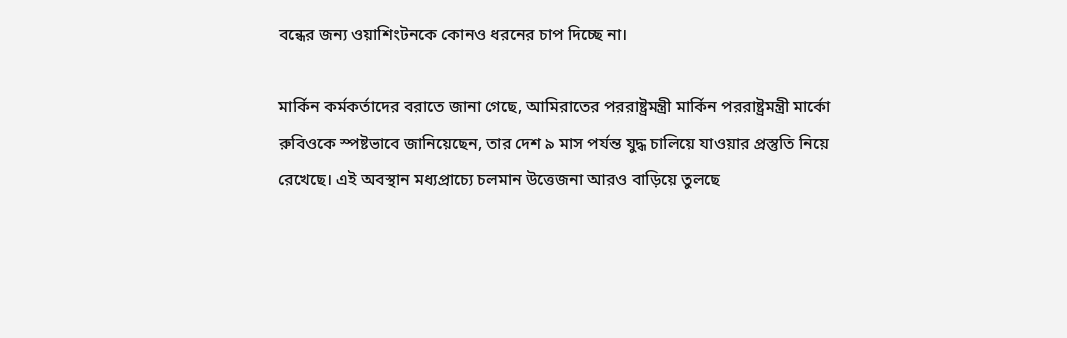বন্ধের জন্য ওয়াশিংটনকে কোনও ধরনের চাপ দিচ্ছে না।

মার্কিন কর্মকর্তাদের বরাতে জানা গেছে, আমিরাতের পররাষ্ট্রমন্ত্রী মার্কিন পররাষ্ট্রমন্ত্রী মার্কো রুবিওকে স্পষ্টভাবে জানিয়েছেন, তার দেশ ৯ মাস পর্যন্ত যুদ্ধ চালিয়ে যাওয়ার প্রস্তুতি নিয়ে রেখেছে। এই অবস্থান মধ্যপ্রাচ্যে চলমান উত্তেজনা আরও বাড়িয়ে তুলছে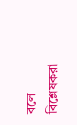বলে বিশ্লেষকরা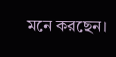মনে করছেন।